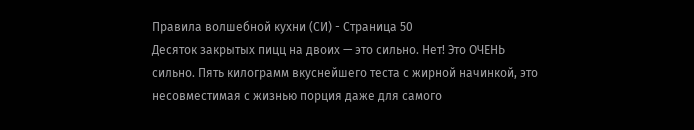Правила волшебной кухни (СИ) - Страница 50
Десяток закрытых пицц на двоих — это сильно. Нет! Это ОЧЕНЬ сильно. Пять килограмм вкуснейшего теста с жирной начинкой, это несовместимая с жизнью порция даже для самого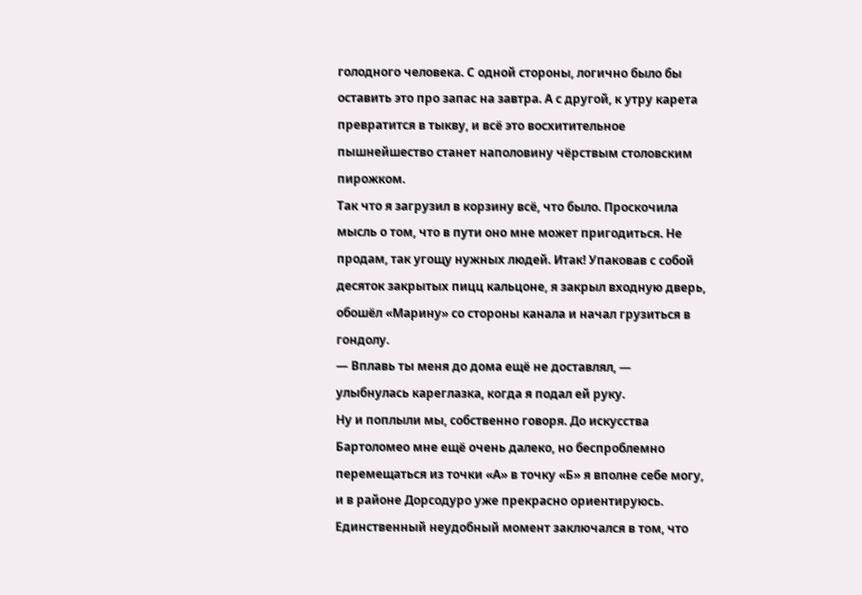голодного человека. С одной стороны, логично было бы оставить это про запас на завтра. А с другой, к утру карета превратится в тыкву, и всё это восхитительное пышнейшество станет наполовину чёрствым столовским пирожком.
Так что я загрузил в корзину всё, что было. Проскочила мысль о том, что в пути оно мне может пригодиться. Не продам, так угощу нужных людей. Итак! Упаковав с собой десяток закрытых пицц кальцоне, я закрыл входную дверь, обошёл «Марину» со стороны канала и начал грузиться в гондолу.
— Вплавь ты меня до дома ещё не доставлял, — улыбнулась кареглазка, когда я подал ей руку.
Ну и поплыли мы, собственно говоря. До искусства Бартоломео мне ещё очень далеко, но беспроблемно перемещаться из точки «А» в точку «Б» я вполне себе могу, и в районе Дорсодуро уже прекрасно ориентируюсь. Единственный неудобный момент заключался в том, что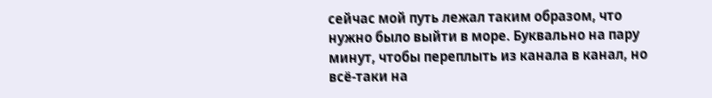сейчас мой путь лежал таким образом, что нужно было выйти в море. Буквально на пару минут, чтобы переплыть из канала в канал, но всё-таки на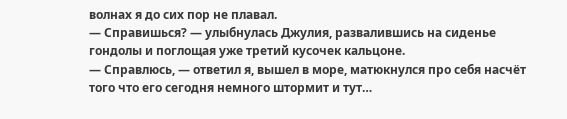волнах я до сих пор не плавал.
— Справишься? — улыбнулась Джулия, развалившись на сиденье гондолы и поглощая уже третий кусочек кальцоне.
— Справлюсь, — ответил я, вышел в море, матюкнулся про себя насчёт того что его сегодня немного штормит и тут…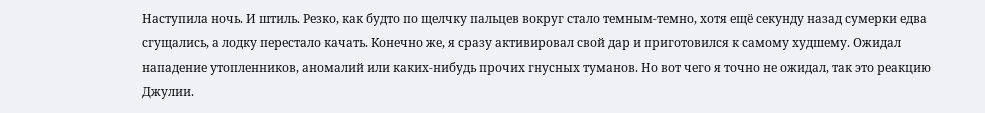Наступила ночь. И штиль. Резко, как будто по щелчку пальцев вокруг стало темным-темно, хотя ещё секунду назад сумерки едва сгущались, а лодку перестало качать. Конечно же, я сразу активировал свой дар и приготовился к самому худшему. Ожидал нападение утопленников, аномалий или каких-нибудь прочих гнусных туманов. Но вот чего я точно не ожидал, так это реакцию Джулии.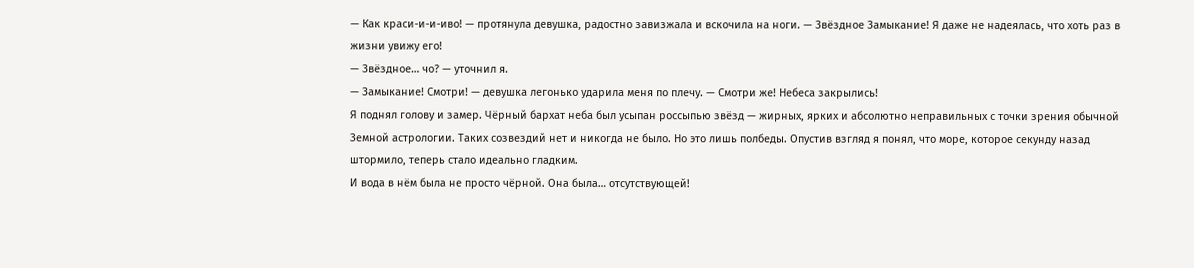— Как краси-и-и-иво! — протянула девушка, радостно завизжала и вскочила на ноги. — Звёздное Замыкание! Я даже не надеялась, что хоть раз в жизни увижу его!
— Звёздное… чо? — уточнил я.
— Замыкание! Смотри! — девушка легонько ударила меня по плечу. — Смотри же! Небеса закрылись!
Я поднял голову и замер. Чёрный бархат неба был усыпан россыпью звёзд — жирных, ярких и абсолютно неправильных с точки зрения обычной Земной астрологии. Таких созвездий нет и никогда не было. Но это лишь полбеды. Опустив взгляд я понял, что море, которое секунду назад штормило, теперь стало идеально гладким.
И вода в нём была не просто чёрной. Она была… отсутствующей!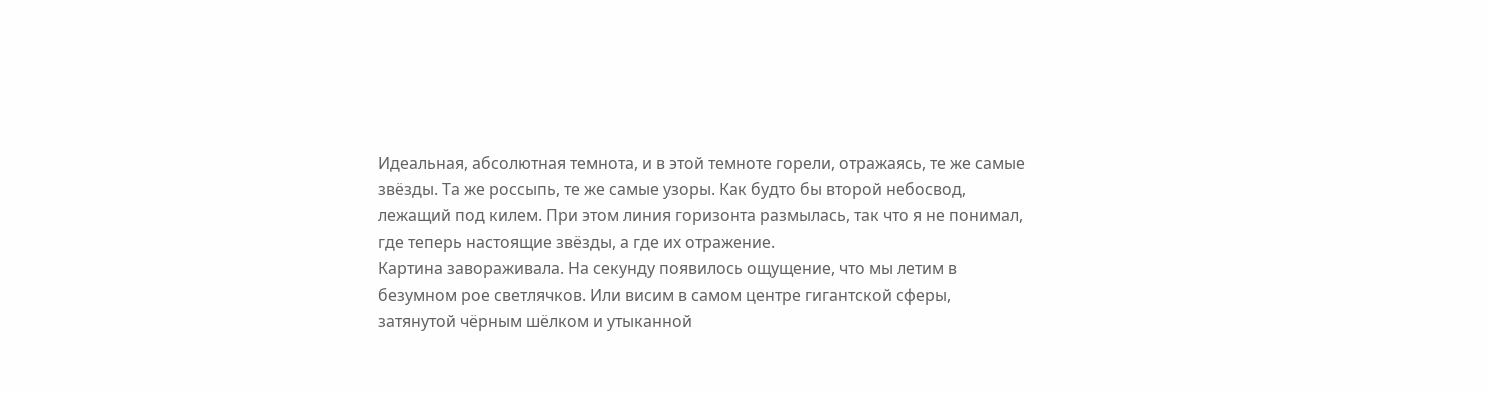Идеальная, абсолютная темнота, и в этой темноте горели, отражаясь, те же самые звёзды. Та же россыпь, те же самые узоры. Как будто бы второй небосвод, лежащий под килем. При этом линия горизонта размылась, так что я не понимал, где теперь настоящие звёзды, а где их отражение.
Картина завораживала. На секунду появилось ощущение, что мы летим в безумном рое светлячков. Или висим в самом центре гигантской сферы, затянутой чёрным шёлком и утыканной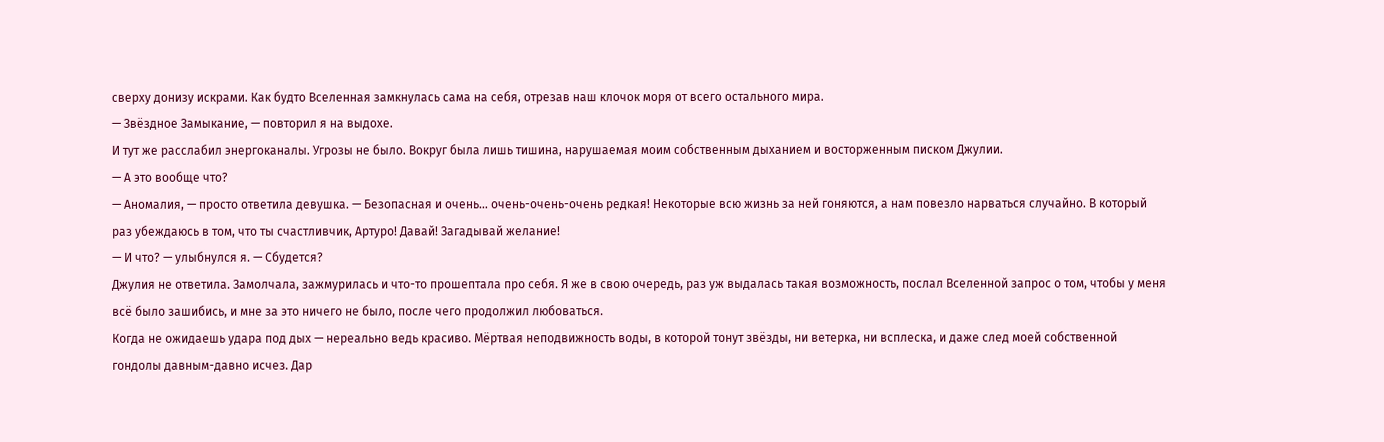сверху донизу искрами. Как будто Вселенная замкнулась сама на себя, отрезав наш клочок моря от всего остального мира.
— Звёздное Замыкание, — повторил я на выдохе.
И тут же расслабил энергоканалы. Угрозы не было. Вокруг была лишь тишина, нарушаемая моим собственным дыханием и восторженным писком Джулии.
— А это вообще что?
— Аномалия, — просто ответила девушка. — Безопасная и очень… очень-очень-очень редкая! Некоторые всю жизнь за ней гоняются, а нам повезло нарваться случайно. В который раз убеждаюсь в том, что ты счастливчик, Артуро! Давай! Загадывай желание!
— И что? — улыбнулся я. — Сбудется?
Джулия не ответила. Замолчала, зажмурилась и что-то прошептала про себя. Я же в свою очередь, раз уж выдалась такая возможность, послал Вселенной запрос о том, чтобы у меня всё было зашибись, и мне за это ничего не было, после чего продолжил любоваться.
Когда не ожидаешь удара под дых — нереально ведь красиво. Мёртвая неподвижность воды, в которой тонут звёзды, ни ветерка, ни всплеска, и даже след моей собственной гондолы давным-давно исчез. Дар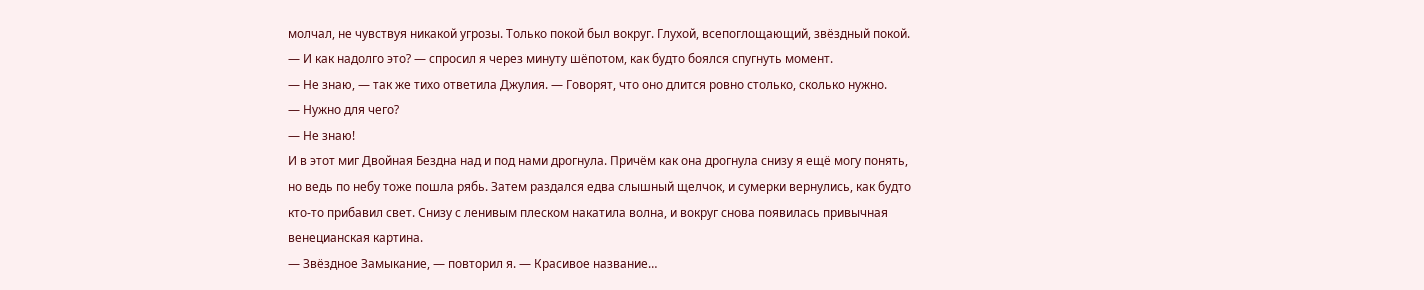молчал, не чувствуя никакой угрозы. Только покой был вокруг. Глухой, всепоглощающий, звёздный покой.
— И как надолго это? — спросил я через минуту шёпотом, как будто боялся спугнуть момент.
— Не знаю, — так же тихо ответила Джулия. — Говорят, что оно длится ровно столько, сколько нужно.
— Нужно для чего?
— Не знаю!
И в этот миг Двойная Бездна над и под нами дрогнула. Причём как она дрогнула снизу я ещё могу понять, но ведь по небу тоже пошла рябь. Затем раздался едва слышный щелчок, и сумерки вернулись, как будто кто-то прибавил свет. Снизу с ленивым плеском накатила волна, и вокруг снова появилась привычная венецианская картина.
— Звёздное Замыкание, — повторил я. — Красивое название…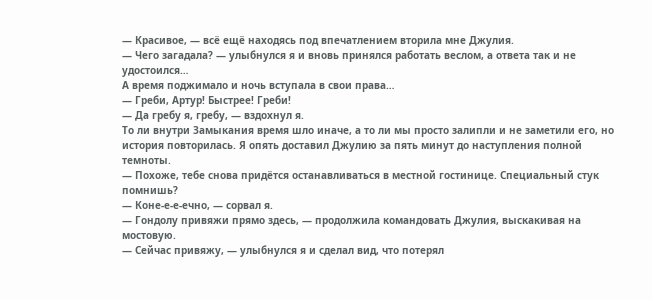— Красивое, — всё ещё находясь под впечатлением вторила мне Джулия.
— Чего загадала? — улыбнулся я и вновь принялся работать веслом, а ответа так и не удостоился…
А время поджимало и ночь вступала в свои права…
— Греби, Артур! Быстрее! Греби!
— Да гребу я, гребу, — вздохнул я.
То ли внутри Замыкания время шло иначе, а то ли мы просто залипли и не заметили его, но история повторилась. Я опять доставил Джулию за пять минут до наступления полной темноты.
— Похоже, тебе снова придётся останавливаться в местной гостинице. Специальный стук помнишь?
— Коне-е-е-ечно, — сорвал я.
— Гондолу привяжи прямо здесь, — продолжила командовать Джулия, выскакивая на мостовую.
— Сейчас привяжу, — улыбнулся я и сделал вид, что потерял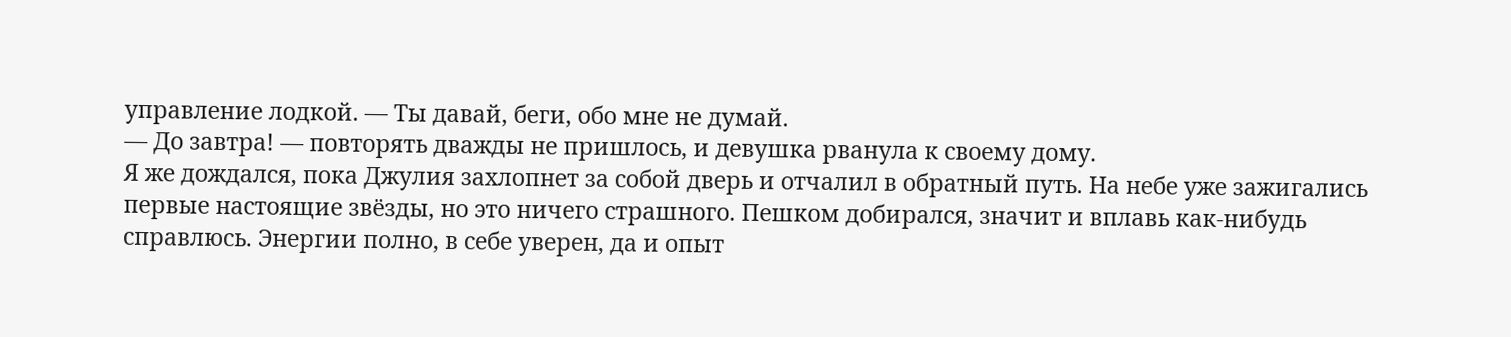управление лодкой. — Ты давай, беги, обо мне не думай.
— До завтра! — повторять дважды не пришлось, и девушка рванула к своему дому.
Я же дождался, пока Джулия захлопнет за собой дверь и отчалил в обратный путь. На небе уже зажигались первые настоящие звёзды, но это ничего страшного. Пешком добирался, значит и вплавь как-нибудь справлюсь. Энергии полно, в себе уверен, да и опыт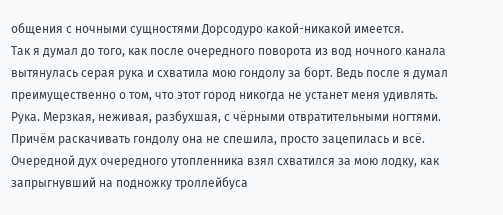общения с ночными сущностями Дорсодуро какой-никакой имеется.
Так я думал до того, как после очередного поворота из вод ночного канала вытянулась серая рука и схватила мою гондолу за борт. Ведь после я думал преимущественно о том, что этот город никогда не устанет меня удивлять.
Рука. Мерзкая, неживая, разбухшая, с чёрными отвратительными ногтями. Причём раскачивать гондолу она не спешила, просто зацепилась и всё. Очередной дух очередного утопленника взял схватился за мою лодку, как запрыгнувший на подножку троллейбуса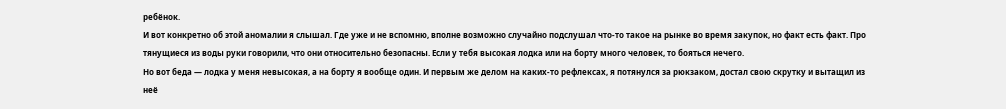ребёнок.
И вот конкретно об этой аномалии я слышал. Где уже и не вспомню, вполне возможно случайно подслушал что-то такое на рынке во время закупок, но факт есть факт. Про тянущиеся из воды руки говорили, что они относительно безопасны. Если у тебя высокая лодка или на борту много человек, то бояться нечего.
Но вот беда — лодка у меня невысокая, а на борту я вообще один. И первым же делом на каких-то рефлексах, я потянулся за рюкзаком, достал свою скрутку и вытащил из неё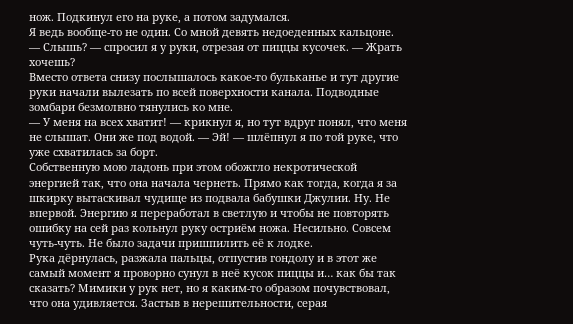нож. Подкинул его на руке, а потом задумался.
Я ведь вообще-то не один. Со мной девять недоеденных кальцоне.
— Слышь? — спросил я у руки, отрезая от пиццы кусочек. — Жрать хочешь?
Вместо ответа снизу послышалось какое-то бульканье и тут другие руки начали вылезать по всей поверхности канала. Подводные зомбари безмолвно тянулись ко мне.
— У меня на всех хватит! — крикнул я, но тут вдруг понял, что меня не слышат. Они же под водой. — Эй! — шлёпнул я по той руке, что уже схватилась за борт.
Собственную мою ладонь при этом обожгло некротической энергией так, что она начала чернеть. Прямо как тогда, когда я за шкирку вытаскивал чудище из подвала бабушки Джулии. Ну. Не впервой. Энергию я переработал в светлую и чтобы не повторять ошибку на сей раз кольнул руку остриём ножа. Несильно. Совсем чуть-чуть. Не было задачи пришпилить её к лодке.
Рука дёрнулась, разжала пальцы, отпустив гондолу и в этот же самый момент я проворно сунул в неё кусок пиццы и… как бы так сказать? Мимики у рук нет, но я каким-то образом почувствовал, что она удивляется. Застыв в нерешительности, серая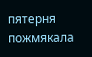пятерня пожмякала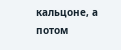кальцоне, а потом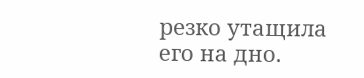резко утащила его на дно.